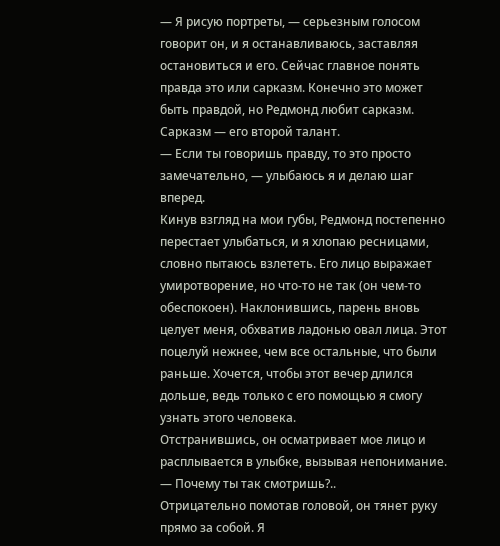— Я рисую портреты, — серьезным голосом говорит он, и я останавливаюсь, заставляя остановиться и его. Сейчас главное понять правда это или сарказм. Конечно это может быть правдой, но Редмонд любит сарказм. Сарказм — его второй талант.
— Если ты говоришь правду, то это просто замечательно, — улыбаюсь я и делаю шаг вперед.
Кинув взгляд на мои губы, Редмонд постепенно перестает улыбаться, и я хлопаю ресницами, словно пытаюсь взлететь. Его лицо выражает умиротворение, но что-то не так (он чем-то обеспокоен). Наклонившись, парень вновь целует меня, обхватив ладонью овал лица. Этот поцелуй нежнее, чем все остальные, что были раньше. Хочется, чтобы этот вечер длился дольше, ведь только с его помощью я смогу узнать этого человека.
Отстранившись, он осматривает мое лицо и расплывается в улыбке, вызывая непонимание.
— Почему ты так смотришь?..
Отрицательно помотав головой, он тянет руку прямо за собой. Я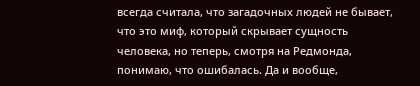всегда считала, что загадочных людей не бывает, что это миф, который скрывает сущность человека, но теперь, смотря на Редмонда, понимаю, что ошибалась. Да и вообще,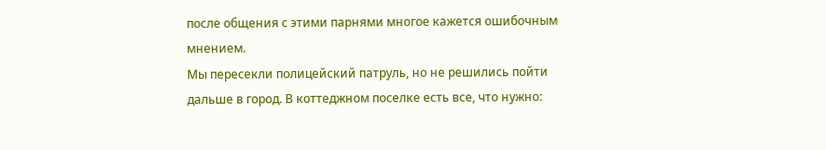после общения с этими парнями многое кажется ошибочным мнением.
Мы пересекли полицейский патруль, но не решились пойти дальше в город. В коттеджном поселке есть все, что нужно: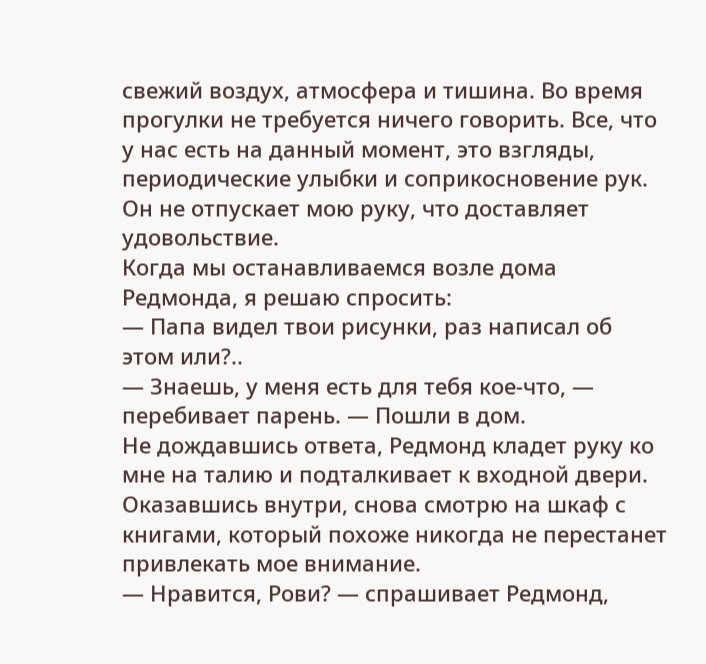свежий воздух, атмосфера и тишина. Во время прогулки не требуется ничего говорить. Все, что у нас есть на данный момент, это взгляды, периодические улыбки и соприкосновение рук. Он не отпускает мою руку, что доставляет удовольствие.
Когда мы останавливаемся возле дома Редмонда, я решаю спросить:
— Папа видел твои рисунки, раз написал об этом или?..
— Знаешь, у меня есть для тебя кое-что, — перебивает парень. — Пошли в дом.
Не дождавшись ответа, Редмонд кладет руку ко мне на талию и подталкивает к входной двери. Оказавшись внутри, снова смотрю на шкаф с книгами, который похоже никогда не перестанет привлекать мое внимание.
— Нравится, Рови? — спрашивает Редмонд,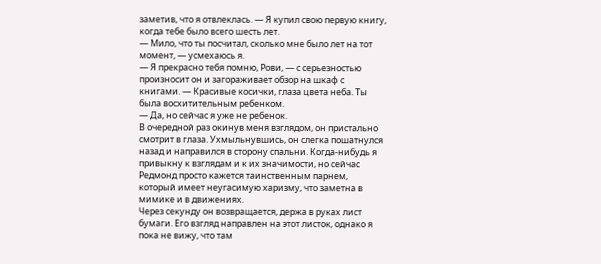заметив, что я отвлеклась. — Я купил свою первую книгу, когда тебе было всего шесть лет.
— Мило, что ты посчитал, сколько мне было лет на тот момент, — усмехаюсь я.
— Я прекрасно тебя помню, Рови, — с серьезностью произносит он и загораживает обзор на шкаф с книгами. — Красивые косички, глаза цвета неба. Ты была восхитительным ребенком.
— Да, но сейчас я уже не ребенок.
В очередной раз окинув меня взглядом, он пристально смотрит в глаза. Ухмыльнувшись, он слегка пошатнулся назад и направился в сторону спальни. Когда-нибудь я привыкну к взглядам и к их значимости, но сейчас Редмонд просто кажется таинственным парнем, который имеет неугасимую харизму, что заметна в мимике и в движениях.
Через секунду он возвращается, держа в руках лист бумаги. Его взгляд направлен на этот листок, однако я пока не вижу, что там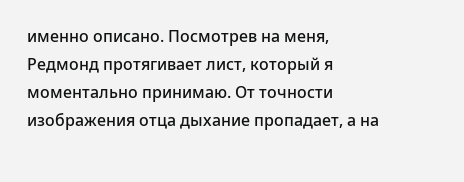именно описано. Посмотрев на меня, Редмонд протягивает лист, который я моментально принимаю. От точности изображения отца дыхание пропадает, а на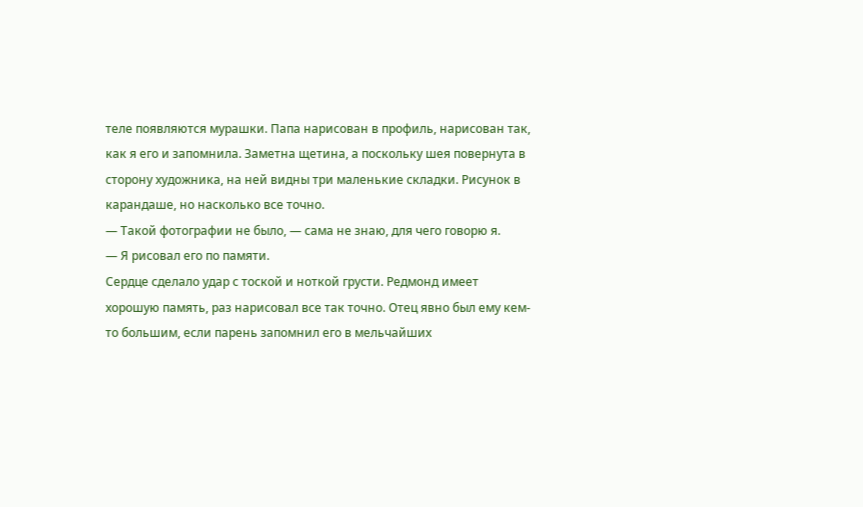теле появляются мурашки. Папа нарисован в профиль, нарисован так, как я его и запомнила. Заметна щетина, а поскольку шея повернута в сторону художника, на ней видны три маленькие складки. Рисунок в карандаше, но насколько все точно.
— Такой фотографии не было, — сама не знаю, для чего говорю я.
— Я рисовал его по памяти.
Сердце сделало удар с тоской и ноткой грусти. Редмонд имеет хорошую память, раз нарисовал все так точно. Отец явно был ему кем-то большим, если парень запомнил его в мельчайших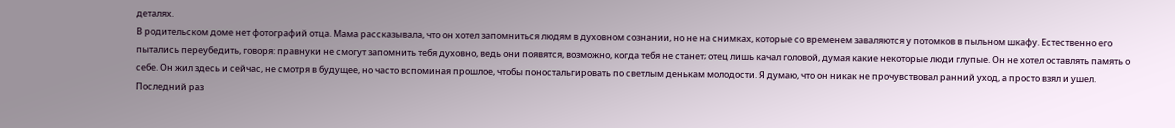деталях.
В родительском доме нет фотографий отца. Мама рассказывала, что он хотел запомниться людям в духовном сознании, но не на снимках, которые со временем заваляются у потомков в пыльном шкафу. Естественно его пытались переубедить, говоря: правнуки не смогут запомнить тебя духовно, ведь они появятся, возможно, когда тебя не станет; отец лишь качал головой, думая какие некоторые люди глупые. Он не хотел оставлять память о себе. Он жил здесь и сейчас, не смотря в будущее, но часто вспоминая прошлое, чтобы поностальгировать по светлым денькам молодости. Я думаю, что он никак не прочувствовал ранний уход, а просто взял и ушел.
Последний раз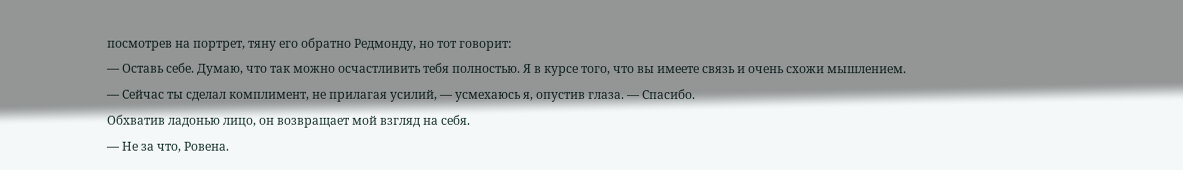посмотрев на портрет, тяну его обратно Редмонду, но тот говорит:
— Оставь себе. Думаю, что так можно осчастливить тебя полностью. Я в курсе того, что вы имеете связь и очень схожи мышлением.
— Сейчас ты сделал комплимент, не прилагая усилий, — усмехаюсь я, опустив глаза. — Спасибо.
Обхватив ладонью лицо, он возвращает мой взгляд на себя.
— Не за что, Ровена.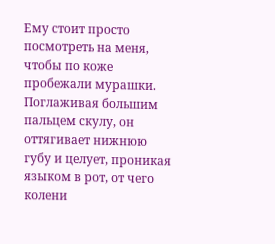Ему стоит просто посмотреть на меня, чтобы по коже пробежали мурашки. Поглаживая большим пальцем скулу, он оттягивает нижнюю губу и целует, проникая языком в рот, от чего колени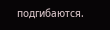подгибаются.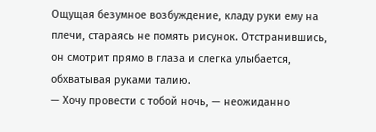Ощущая безумное возбуждение, кладу руки ему на плечи, стараясь не помять рисунок. Отстранившись, он смотрит прямо в глаза и слегка улыбается, обхватывая руками талию.
— Хочу провести с тобой ночь, — неожиданно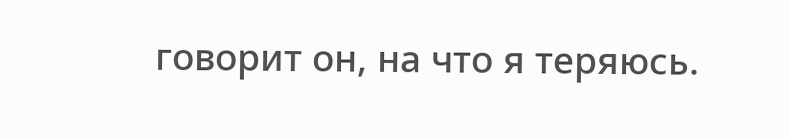говорит он, на что я теряюсь.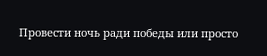Провести ночь ради победы или просто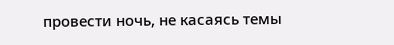провести ночь, не касаясь темы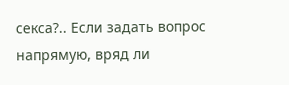секса?.. Если задать вопрос напрямую, вряд ли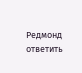Редмонд ответить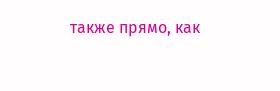также прямо, как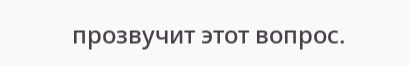прозвучит этот вопрос.